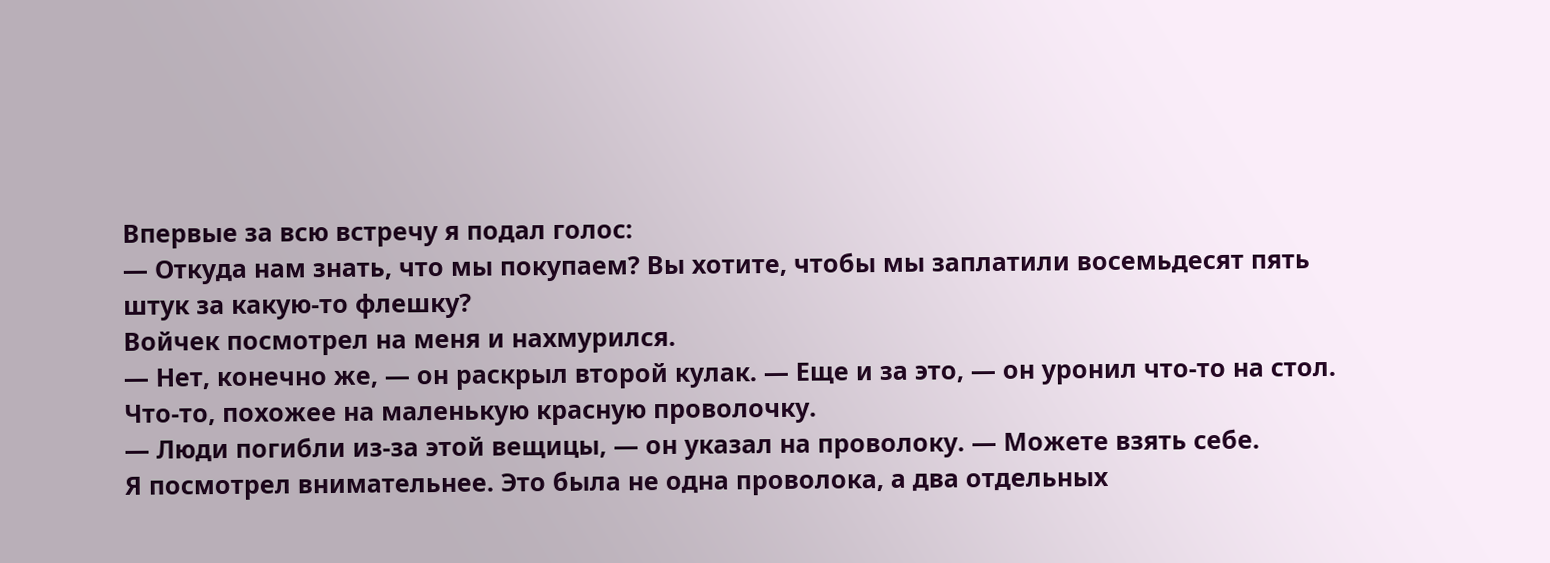Впервые за всю встречу я подал голос:
— Откуда нам знать, что мы покупаем? Вы хотите, чтобы мы заплатили восемьдесят пять штук за какую-то флешку?
Войчек посмотрел на меня и нахмурился.
— Нет, конечно же, — он раскрыл второй кулак. — Еще и за это, — он уронил что-то на стол. Что-то, похожее на маленькую красную проволочку.
— Люди погибли из-за этой вещицы, — он указал на проволоку. — Можете взять себе.
Я посмотрел внимательнее. Это была не одна проволока, а два отдельных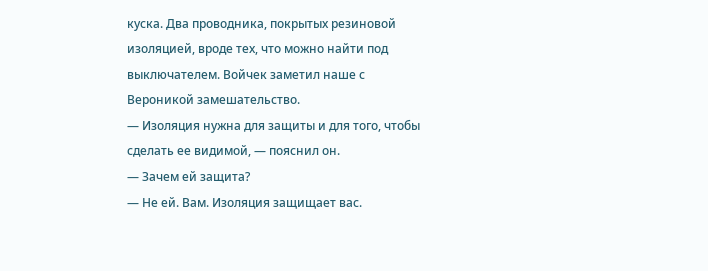куска. Два проводника, покрытых резиновой изоляцией, вроде тех, что можно найти под выключателем. Войчек заметил наше с Вероникой замешательство.
— Изоляция нужна для защиты и для того, чтобы сделать ее видимой, — пояснил он.
— Зачем ей защита?
— Не ей. Вам. Изоляция защищает вас.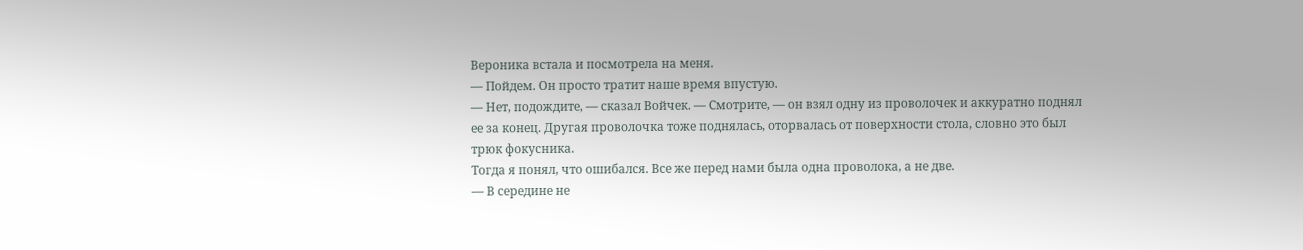Вероника встала и посмотрела на меня.
— Пойдем. Он просто тратит наше время впустую.
— Нет, подождите, — сказал Войчек. — Смотрите, — он взял одну из проволочек и аккуратно поднял ее за конец. Другая проволочка тоже поднялась, оторвалась от поверхности стола, словно это был трюк фокусника.
Тогда я понял, что ошибался. Все же перед нами была одна проволока, а не две.
— В середине не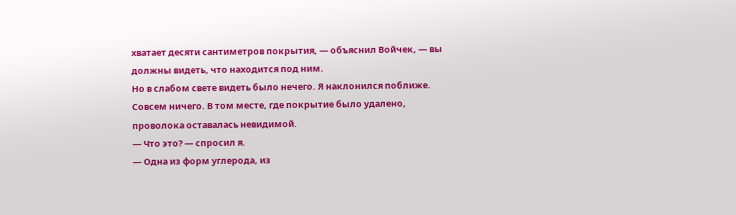хватает десяти сантиметров покрытия, — объяснил Войчек, — вы должны видеть, что находится под ним.
Но в слабом свете видеть было нечего. Я наклонился поближе. Совсем ничего. В том месте, где покрытие было удалено, проволока оставалась невидимой.
— Что это? — спросил я.
— Одна из форм углерода, из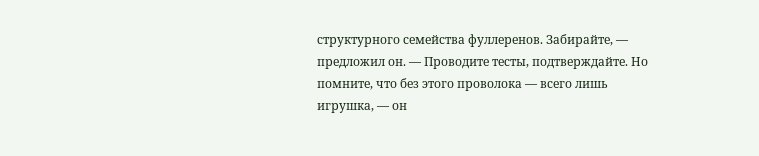структурного семейства фуллеренов. Забирайте, — предложил он. — Проводите тесты, подтверждайте. Но помните, что без этого проволока — всего лишь игрушка, — он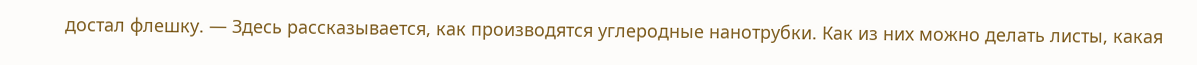достал флешку. — Здесь рассказывается, как производятся углеродные нанотрубки. Как из них можно делать листы, какая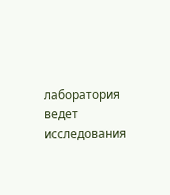лаборатория ведет исследования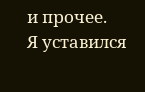и прочее.
Я уставился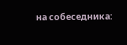на собеседника: